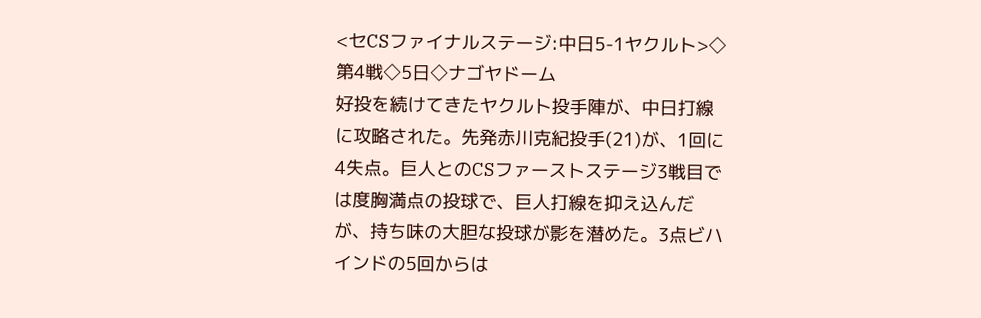<セCSファイナルステージ:中日5-1ヤクルト>◇第4戦◇5日◇ナゴヤドーム
好投を続けてきたヤクルト投手陣が、中日打線に攻略された。先発赤川克紀投手(21)が、1回に4失点。巨人とのCSファーストステージ3戦目では度胸満点の投球で、巨人打線を抑え込んだが、持ち味の大胆な投球が影を潜めた。3点ビハインドの5回からは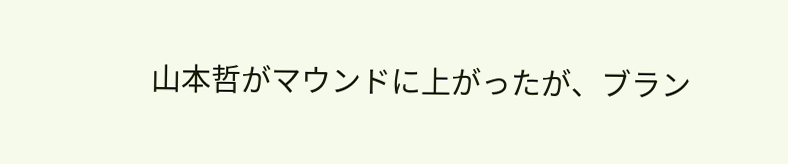山本哲がマウンドに上がったが、ブラン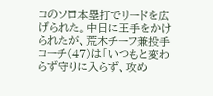コのソロ本塁打でリードを広げられた。中日に王手をかけられたが、荒木チーフ兼投手コーチ(47)は「いつもと変わらず守りに入らず、攻め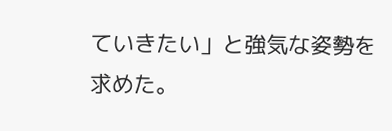ていきたい」と強気な姿勢を求めた。